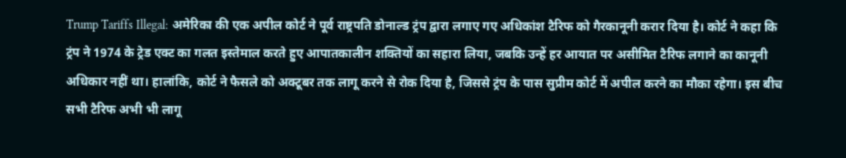Trump Tariffs Illegal: अमेरिका की एक अपील कोर्ट ने पूर्व राष्ट्रपति डोनाल्ड ट्रंप द्वारा लगाए गए अधिकांश टैरिफ को गैरकानूनी करार दिया है। कोर्ट ने कहा कि ट्रंप ने 1974 के ट्रेड एक्ट का गलत इस्तेमाल करते हुए आपातकालीन शक्तियों का सहारा लिया, जबकि उन्हें हर आयात पर असीमित टैरिफ लगाने का कानूनी अधिकार नहीं था। हालांकि, कोर्ट ने फैसले को अक्टूबर तक लागू करने से रोक दिया है, जिससे ट्रंप के पास सुप्रीम कोर्ट में अपील करने का मौका रहेगा। इस बीच सभी टैरिफ अभी भी लागू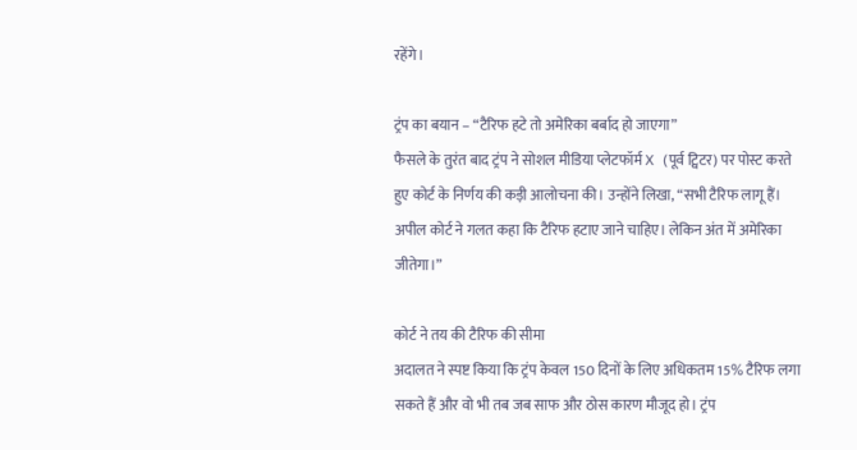रहेंगे।

ट्रंप का बयान – “टैरिफ हटे तो अमेरिका बर्बाद हो जाएगा”
फैसले के तुरंत बाद ट्रंप ने सोशल मीडिया प्लेटफॉर्म X (पूर्व ट्विटर) पर पोस्ट करते हुए कोर्ट के निर्णय की कड़ी आलोचना की। उन्होंने लिखा, “सभी टैरिफ लागू हैं। अपील कोर्ट ने गलत कहा कि टैरिफ हटाए जाने चाहिए। लेकिन अंत में अमेरिका जीतेगा।”

कोर्ट ने तय की टैरिफ की सीमा
अदालत ने स्पष्ट किया कि ट्रंप केवल 150 दिनों के लिए अधिकतम 15% टैरिफ लगा सकते हैं और वो भी तब जब साफ और ठोस कारण मौजूद हो। ट्रंप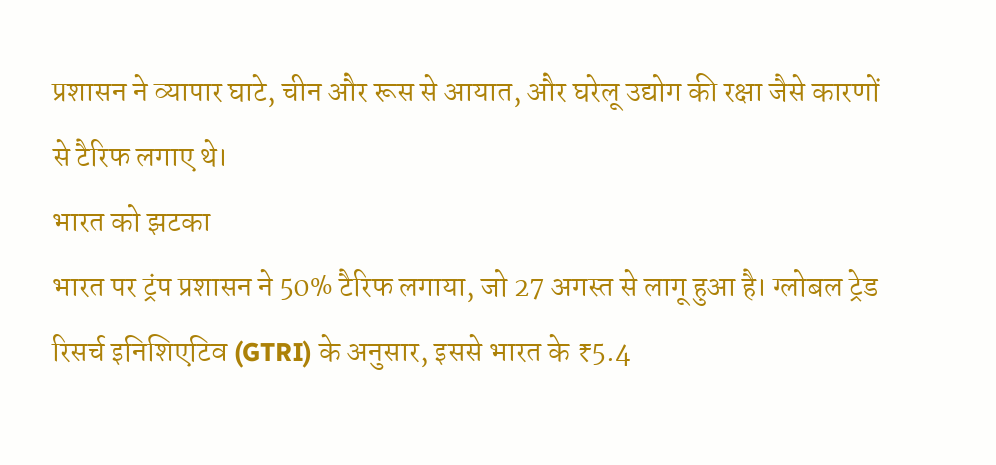प्रशासन ने व्यापार घाटे, चीन और रूस से आयात, और घरेलू उद्योग की रक्षा जैसे कारणों से टैरिफ लगाए थे।
भारत को झटका
भारत पर ट्रंप प्रशासन ने 50% टैरिफ लगाया, जो 27 अगस्त से लागू हुआ है। ग्लोबल ट्रेड रिसर्च इनिशिएटिव (GTRI) के अनुसार, इससे भारत के ₹5.4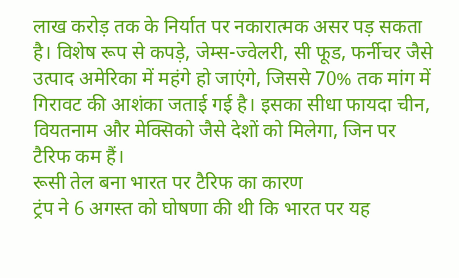लाख करोड़ तक के निर्यात पर नकारात्मक असर पड़ सकता है। विशेष रूप से कपड़े, जेम्स-ज्वेलरी, सी फूड, फर्नीचर जैसे उत्पाद अमेरिका में महंगे हो जाएंगे, जिससे 70% तक मांग में गिरावट की आशंका जताई गई है। इसका सीधा फायदा चीन, वियतनाम और मेक्सिको जैसे देशों को मिलेगा, जिन पर टैरिफ कम हैं।
रूसी तेल बना भारत पर टैरिफ का कारण
ट्रंप ने 6 अगस्त को घोषणा की थी कि भारत पर यह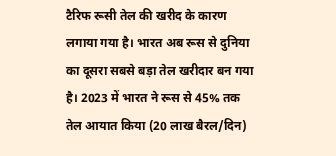टैरिफ रूसी तेल की खरीद के कारण लगाया गया है। भारत अब रूस से दुनिया का दूसरा सबसे बड़ा तेल खरीदार बन गया है। 2023 में भारत ने रूस से 45% तक तेल आयात किया (20 लाख बैरल/दिन)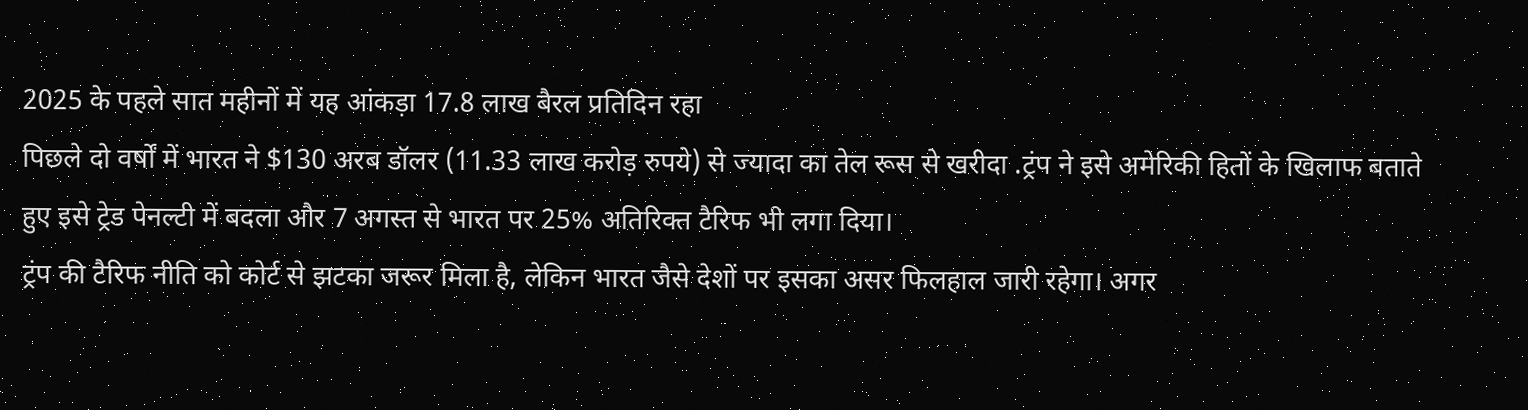2025 के पहले सात महीनों में यह आंकड़ा 17.8 लाख बैरल प्रतिदिन रहा
पिछले दो वर्षों में भारत ने $130 अरब डॉलर (11.33 लाख करोड़ रुपये) से ज्यादा का तेल रूस से खरीदा .ट्रंप ने इसे अमेरिकी हितों के खिलाफ बताते हुए इसे ट्रेड पेनल्टी में बदला और 7 अगस्त से भारत पर 25% अतिरिक्त टैरिफ भी लगा दिया।
ट्रंप की टैरिफ नीति को कोर्ट से झटका जरूर मिला है, लेकिन भारत जैसे देशों पर इसका असर फिलहाल जारी रहेगा। अगर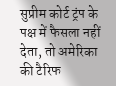सुप्रीम कोर्ट ट्रंप के पक्ष में फैसला नहीं देता, तो अमेरिका की टैरिफ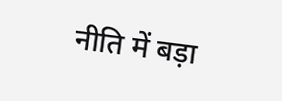नीति में बड़ा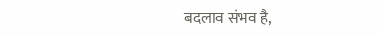बदलाव संभव है,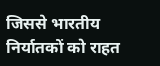जिससे भारतीय निर्यातकों को राहत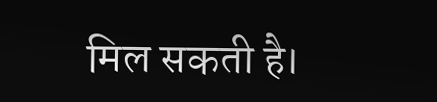मिल सकती है।